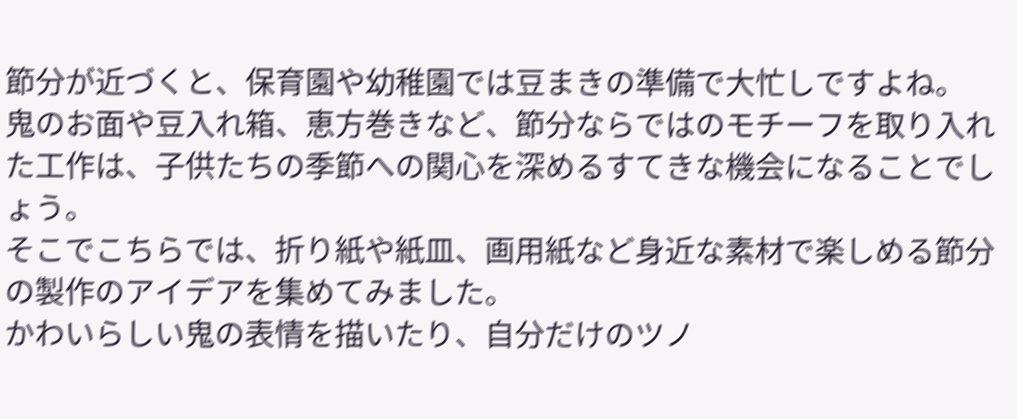節分が近づくと、保育園や幼稚園では豆まきの準備で大忙しですよね。
鬼のお面や豆入れ箱、恵方巻きなど、節分ならではのモチーフを取り入れた工作は、子供たちの季節への関心を深めるすてきな機会になることでしょう。
そこでこちらでは、折り紙や紙皿、画用紙など身近な素材で楽しめる節分の製作のアイデアを集めてみました。
かわいらしい鬼の表情を描いたり、自分だけのツノ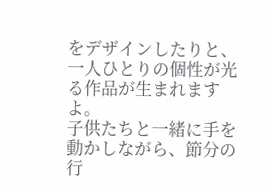をデザインしたりと、一人ひとりの個性が光る作品が生まれますよ。
子供たちと一緒に手を動かしながら、節分の行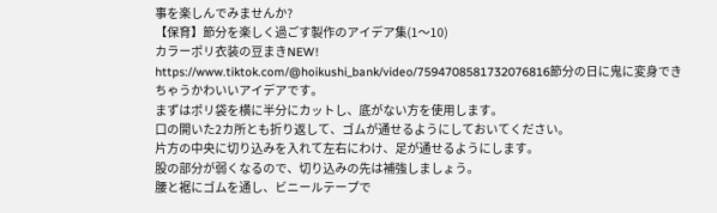事を楽しんでみませんか?
【保育】節分を楽しく過ごす製作のアイデア集(1〜10)
カラーポリ衣装の豆まきNEW!
https://www.tiktok.com/@hoikushi_bank/video/7594708581732076816節分の日に鬼に変身できちゃうかわいいアイデアです。
まずはポリ袋を横に半分にカットし、底がない方を使用します。
口の開いた2カ所とも折り返して、ゴムが通せるようにしておいてください。
片方の中央に切り込みを入れて左右にわけ、足が通せるようにします。
股の部分が弱くなるので、切り込みの先は補強しましょう。
腰と裾にゴムを通し、ビニールテープで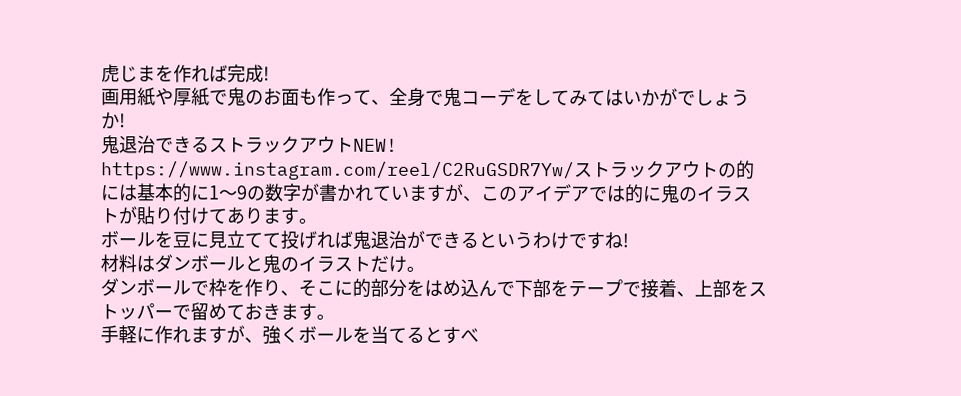虎じまを作れば完成!
画用紙や厚紙で鬼のお面も作って、全身で鬼コーデをしてみてはいかがでしょうか!
鬼退治できるストラックアウトNEW!
https://www.instagram.com/reel/C2RuGSDR7Yw/ストラックアウトの的には基本的に1〜9の数字が書かれていますが、このアイデアでは的に鬼のイラストが貼り付けてあります。
ボールを豆に見立てて投げれば鬼退治ができるというわけですね!
材料はダンボールと鬼のイラストだけ。
ダンボールで枠を作り、そこに的部分をはめ込んで下部をテープで接着、上部をストッパーで留めておきます。
手軽に作れますが、強くボールを当てるとすべ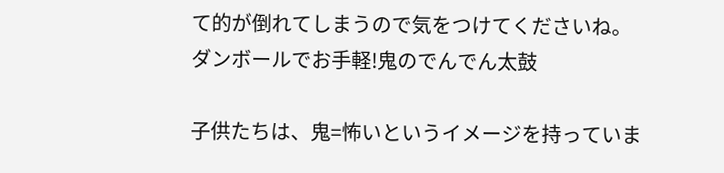て的が倒れてしまうので気をつけてくださいね。
ダンボールでお手軽!鬼のでんでん太鼓

子供たちは、鬼=怖いというイメージを持っていま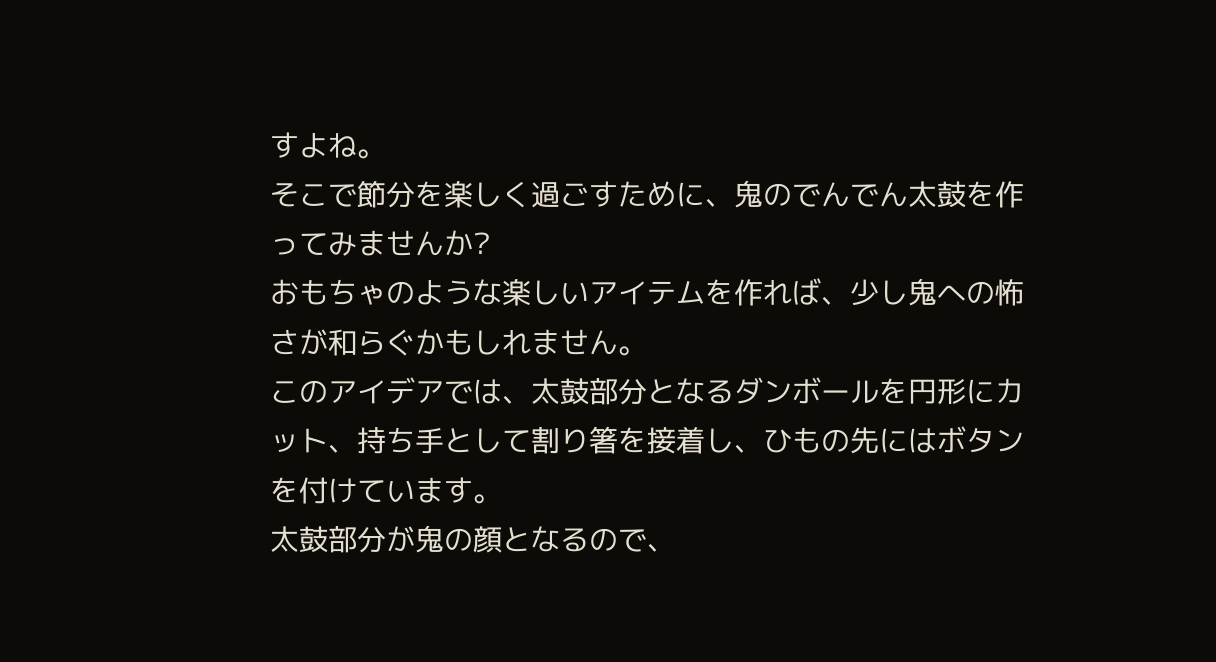すよね。
そこで節分を楽しく過ごすために、鬼のでんでん太鼓を作ってみませんか?
おもちゃのような楽しいアイテムを作れば、少し鬼への怖さが和らぐかもしれません。
このアイデアでは、太鼓部分となるダンボールを円形にカット、持ち手として割り箸を接着し、ひもの先にはボタンを付けています。
太鼓部分が鬼の顔となるので、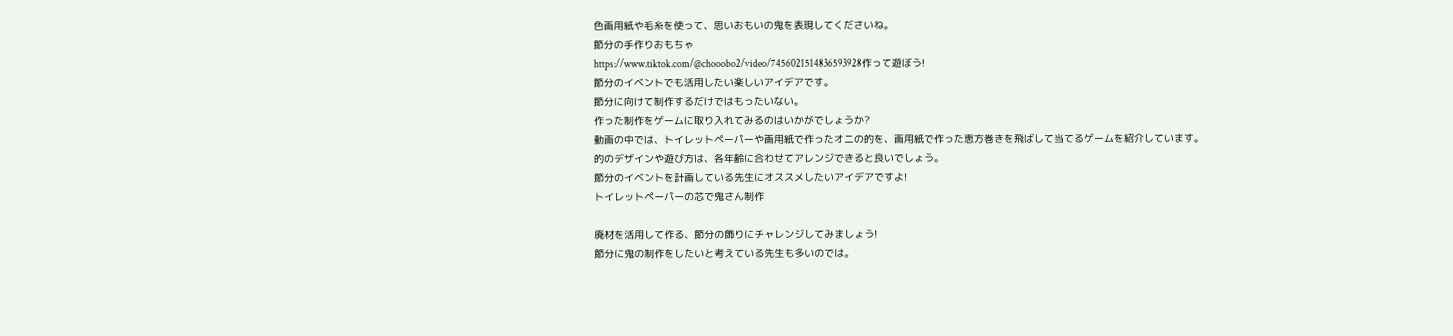色画用紙や毛糸を使って、思いおもいの鬼を表現してくださいね。
節分の手作りおもちゃ
https://www.tiktok.com/@chooobo2/video/7456021514836593928作って遊ぼう!
節分のイベントでも活用したい楽しいアイデアです。
節分に向けて制作するだけではもったいない。
作った制作をゲームに取り入れてみるのはいかがでしょうか?
動画の中では、トイレットペーパーや画用紙で作ったオニの的を、画用紙で作った恵方巻きを飛ばして当てるゲームを紹介しています。
的のデザインや遊び方は、各年齢に合わせてアレンジできると良いでしょう。
節分のイベントを計画している先生にオススメしたいアイデアですよ!
トイレットペーパーの芯で鬼さん制作

廃材を活用して作る、節分の飾りにチャレンジしてみましょう!
節分に鬼の制作をしたいと考えている先生も多いのでは。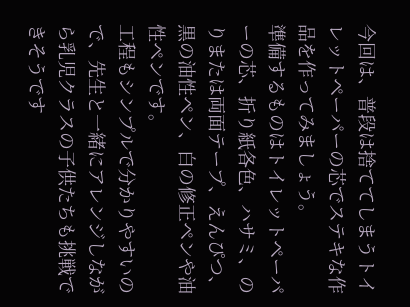今回は、普段は捨ててしまうトイレットペーパーの芯でステキな作品を作ってみましょう。
準備するものはトイレットペーパーの芯、折り紙各色、ハサミ、のりまたは両面テープ、えんぴつ、黒の油性ペン、白の修正ペンや油性ペンです。
工程もシンプルで分かりやすいので、先生と一緒にアレンジしながら乳児クラスの子供たちも挑戦できそうです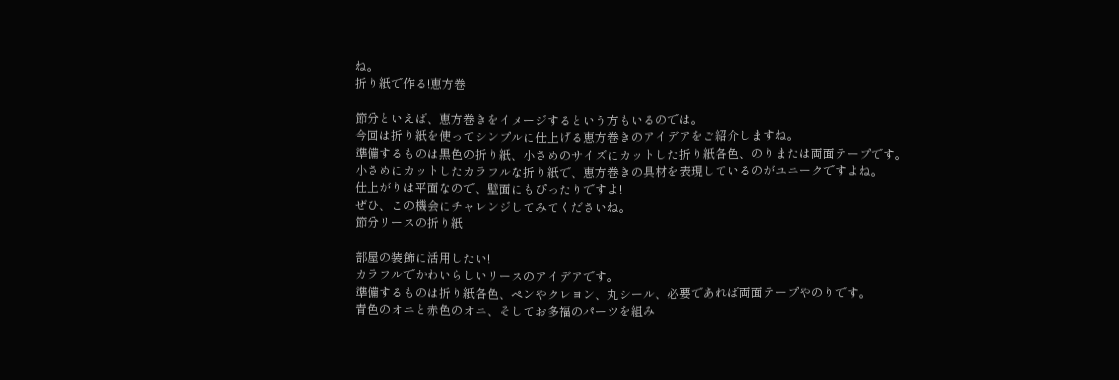ね。
折り紙で作る!恵方巻

節分といえば、恵方巻きをイメージするという方もいるのでは。
今回は折り紙を使ってシンプルに仕上げる恵方巻きのアイデアをご紹介しますね。
準備するものは黒色の折り紙、小さめのサイズにカットした折り紙各色、のりまたは両面テープです。
小さめにカットしたカラフルな折り紙で、恵方巻きの具材を表現しているのがユニークですよね。
仕上がりは平面なので、壁面にもぴったりですよ!
ぜひ、この機会にチャレンジしてみてくださいね。
節分リースの折り紙

部屋の装飾に活用したい!
カラフルでかわいらしいリースのアイデアです。
準備するものは折り紙各色、ペンやクレヨン、丸シール、必要であれば両面テープやのりです。
青色のオニと赤色のオニ、そしてお多福のパーツを組み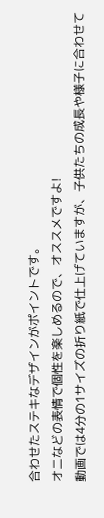合わせたステキなデザインがポイントです。
オニなどの表情で個性を楽しめるので、オススメですよ!
動画では4分の1サイズの折り紙で仕上げていますが、子供たちの成長や様子に合わせて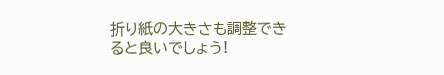折り紙の大きさも調整できると良いでしょう!